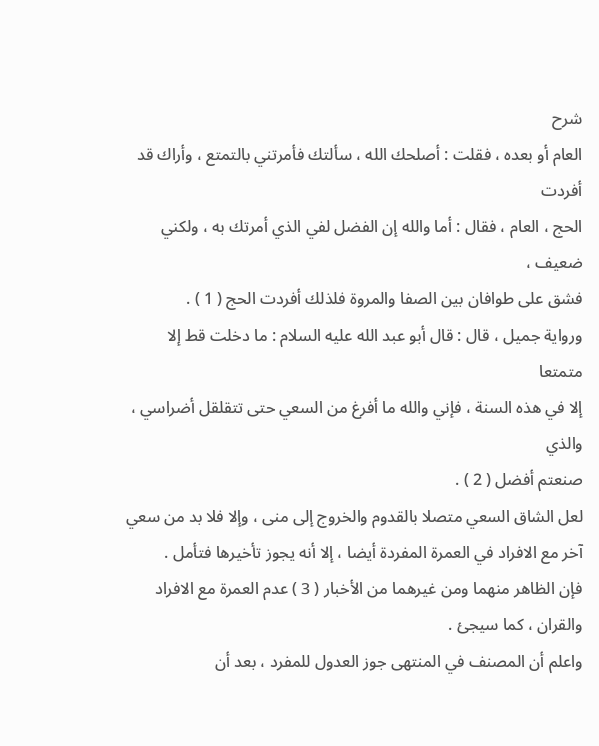شرح
العام أو بعده ، فقلت : أصلحك الله ، سألتك فأمرتني بالتمتع ، وأراك قد أفردت
الحج ، العام ، فقال : أما والله إن الفضل لفي الذي أمرتك به ، ولكني ضعيف ،
فشق على طوافان بين الصفا والمروة فلذلك أفردت الحج ( 1 ) .
ورواية جميل ، قال : قال أبو عبد الله عليه السلام : ما دخلت قط إلا متمتعا
إلا في هذه السنة ، فإني والله ما أفرغ من السعي حتى تتقلقل أضراسي ، والذي
صنعتم أفضل ( 2 ) .
لعل الشاق السعي متصلا بالقدوم والخروج إلى منى ، وإلا فلا بد من سعي
آخر مع الافراد في العمرة المفردة أيضا ، إلا أنه يجوز تأخيرها فتأمل .
فإن الظاهر منهما ومن غيرهما من الأخبار ( 3 ) عدم العمرة مع الافراد
والقران ، كما سيجئ .
واعلم أن المصنف في المنتهى جوز العدول للمفرد ، بعد أن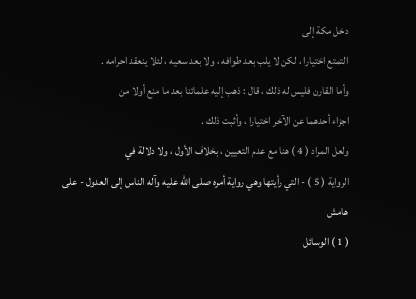دخل مكة إلى
التمتع اختيارا ، لكن لا يلب بعد طوافه ، ولا بعد سعيه ، لئلا ينعقد احرامه .
وأما القارن فليس له ذلك ، قال : ذهب إليه علمائنا بعد ما منع أولا من
اجزاء أحدهما عن الآخر اختيارا ، وأثبت ذلك .
ولعل المراد ( 4 ) هنا مع عدم التعيين ، بخلاف الأول ، ولا دلالة في
الرواية ( 5 ) - التي رأيتها وهي رواية أمره صلى الله عليه وآله الناس إلى العدول - على
هامش
( 1 ) الوسائل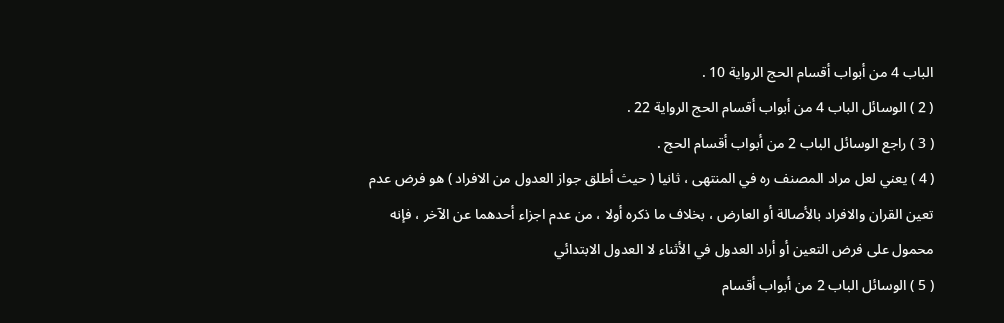الباب 4 من أبواب أقسام الحج الرواية 10 .
( 2 ) الوسائل الباب 4 من أبواب أقسام الحج الرواية 22 .
( 3 ) راجع الوسائل الباب 2 من أبواب أقسام الحج .
( 4 ) يعني لعل مراد المصنف ره في المنتهى ، ثانيا ( حيث أطلق جواز العدول من الافراد ) هو فرض عدم
تعين القران والافراد بالأصالة أو العارض ، بخلاف ما ذكره أولا ، من عدم اجزاء أحدهما عن الآخر ، فإنه
محمول على فرض التعين أو أراد العدول في الأثناء لا العدول الابتدائي
( 5 ) الوسائل الباب 2 من أبواب أقسام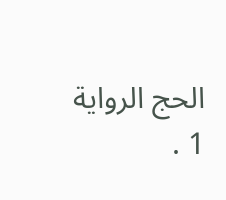الحج الرواية 1 .